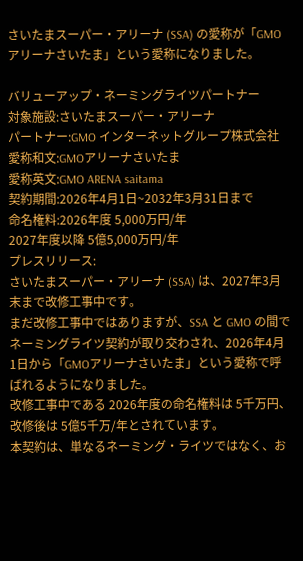さいたまスーパー・アリーナ (SSA) の愛称が「GMOアリーナさいたま」という愛称になりました。

バリューアップ・ネーミングライツパートナー
対象施設:さいたまスーパー・アリーナ
パートナー:GMO インターネットグループ株式会社
愛称和文:GMOアリーナさいたま
愛称英文:GMO ARENA saitama
契約期間:2026年4月1日~2032年3月31日まで
命名権料:2026年度 5,000万円/年
2027年度以降 5億5,000万円/年
プレスリリース:
さいたまスーパー・アリーナ (SSA) は、2027年3月末まで改修工事中です。
まだ改修工事中ではありますが、SSA と GMO の間でネーミングライツ契約が取り交わされ、2026年4月1日から「GMOアリーナさいたま」という愛称で呼ばれるようになりました。
改修工事中である 2026年度の命名権料は 5千万円、改修後は 5億5千万/年とされています。
本契約は、単なるネーミング・ライツではなく、お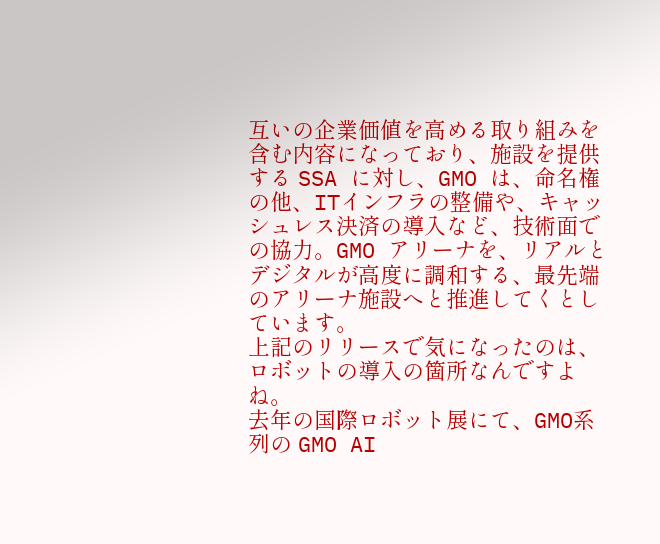互いの企業価値を高める取り組みを含む内容になっており、施設を提供する SSA に対し、GMO は、命名権の他、ITインフラの整備や、キャッシュレス決済の導入など、技術面での協力。GMO アリーナを、リアルとデジタルが高度に調和する、最先端のアリーナ施設へと推進してくとしています。
上記のリリースで気になったのは、ロボットの導入の箇所なんですよね。
去年の国際ロボット展にて、GMO系列の GMO AI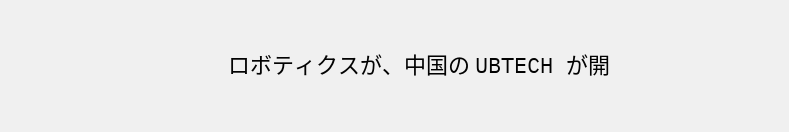ロボティクスが、中国の UBTECH が開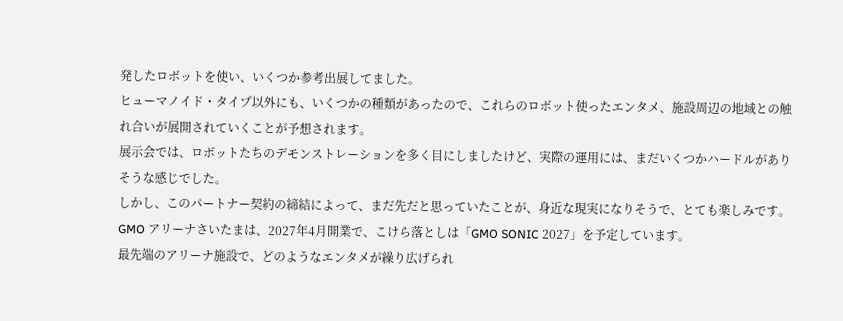発したロボットを使い、いくつか参考出展してました。
ヒューマノイド・タイプ以外にも、いくつかの種類があったので、これらのロボット使ったエンタメ、施設周辺の地域との触れ合いが展開されていくことが予想されます。
展示会では、ロボットたちのデモンストレーションを多く目にしましたけど、実際の運用には、まだいくつかハードルがありそうな感じでした。
しかし、このパートナー契約の締結によって、まだ先だと思っていたことが、身近な現実になりそうで、とても楽しみです。
GMO アリーナさいたまは、2027年4月開業で、こけら落としは「GMO SONIC 2027」を予定しています。
最先端のアリーナ施設で、どのようなエンタメが繰り広げられ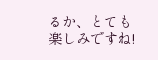るか、とても楽しみですね!